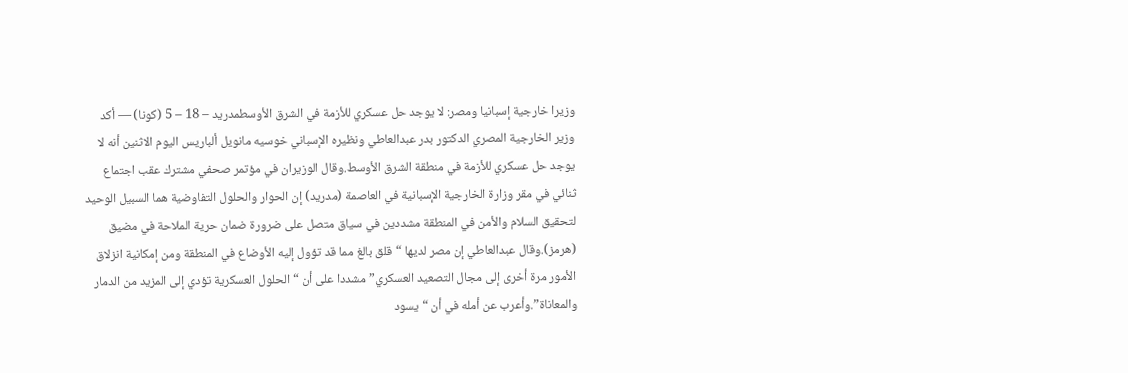وزيرا خارجية إسبانيا ومصر: لا يوجد حل عسكري للأزمة في الشرق الأوسطمدريد – 18 – 5 (كونا) — أكد وزير الخارجية المصري الدكتور بدر عبدالعاطي ونظيره الإسباني خوسيه مانويل ألباريس اليوم الاثنين أنه لا يوجد حل عسكري للأزمة في منطقة الشرق الأوسط.وقال الوزيران في مؤتمر صحفي مشترك عقب اجتماع ثنائي في مقر وزارة الخارجية الإسبانية في العاصمة (مدريد) إن الحوار والحلول التفاوضية هما السبيل الوحيد لتحقيق السلام والأمن في المنطقة مشددين في سياق متصل على ضرورة ضمان حرية الملاحة في مضيق (هرمز).وقال عبدالعاطي إن مصر لديها “قلق بالغ مما قد تؤول إليه الأوضاع في المنطقة ومن إمكانية انزلاق الأمور مرة أخرى إلى مجال التصعيد العسكري” مشددا على أن “الحلول العسكرية تؤدي إلى المزيد من الدمار والمعاناة”.وأعرب عن أمله في أن “يسود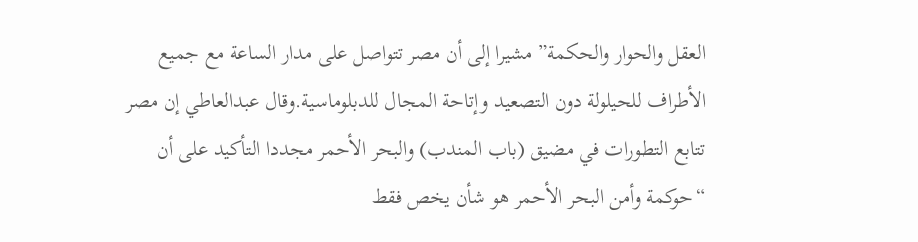العقل والحوار والحكمة” مشيرا إلى أن مصر تتواصل على مدار الساعة مع جميع الأطراف للحيلولة دون التصعيد وإتاحة المجال للدبلوماسية.وقال عبدالعاطي إن مصر تتابع التطورات في مضيق (باب المندب) والبحر الأحمر مجددا التأكيد على أن “حوكمة وأمن البحر الأحمر هو شأن يخص فقط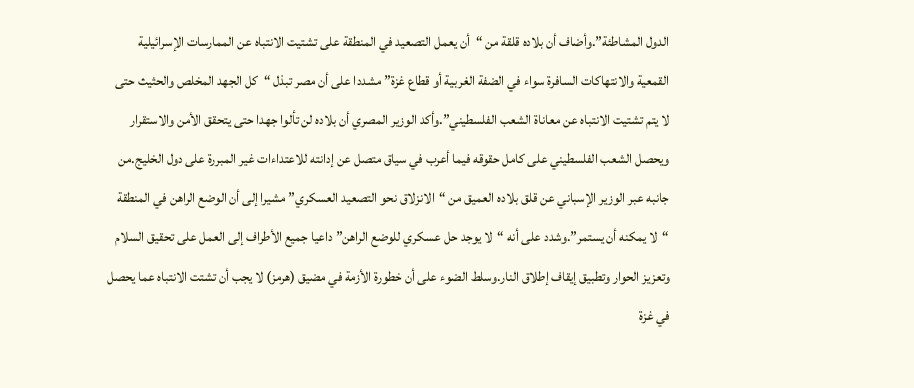الدول المشاطئة”.وأضاف أن بلاده قلقة من “أن يعمل التصعيد في المنطقة على تشتيت الانتباه عن الممارسات الإسرائيلية القمعية والانتهاكات السافرة سواء في الضفة الغربية أو قطاع غزة” مشددا على أن مصر تبذل “كل الجهد المخلص والحثيث حتى لا يتم تشتيت الانتباه عن معاناة الشعب الفلسطيني”.وأكد الوزير المصري أن بلاده لن تألوا جهدا حتى يتحقق الأمن والاستقرار ويحصل الشعب الفلسطيني على كامل حقوقه فيما أعرب في سياق متصل عن إدانته للاعتداءات غير المبررة على دول الخليج.من جانبه عبر الوزير الإسباني عن قلق بلاده العميق من “الانزلاق نحو التصعيد العسكري” مشيرا إلى أن الوضع الراهن في المنطقة “لا يمكنه أن يستمر”.وشدد على أنه “لا يوجد حل عسكري للوضع الراهن” داعيا جميع الأطراف إلى العمل على تحقيق السلام وتعزيز الحوار وتطبيق إيقاف إطلاق النار.وسلط الضوء على أن خطورة الأزمة في مضيق (هرمز) لا يجب أن تشتت الانتباه عما يحصل في غزة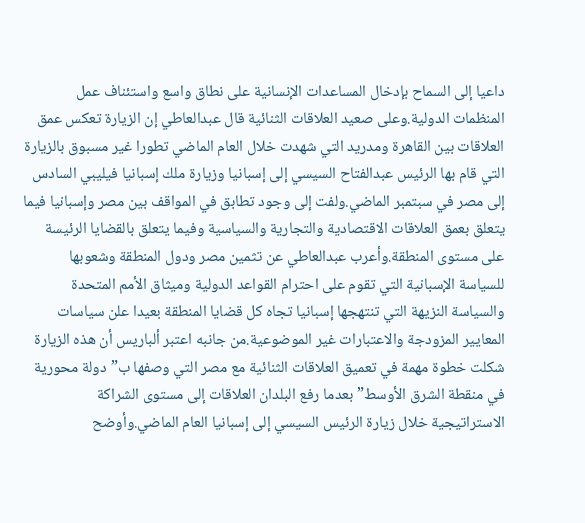داعيا إلى السماح بإدخال المساعدات الإنسانية على نطاق واسع واستئناف عمل المنظمات الدولية.وعلى صعيد العلاقات الثنائية قال عبدالعاطي إن الزيارة تعكس عمق العلاقات بين القاهرة ومدريد التي شهدت خلال العام الماضي تطورا غير مسبوق بالزيارة التي قام بها الرئيس عبدالفتاح السيسي إلى إسبانيا وزيارة ملك إسبانيا فيليبي السادس إلى مصر في سبتمبر الماضي.ولفت إلى وجود تطابق في المواقف بين مصر وإسبانيا فيما يتعلق بعمق العلاقات الاقتصادية والتجارية والسياسية وفيما يتعلق بالقضايا الرئيسة على مستوى المنطقة.وأعرب عبدالعاطي عن تثمين مصر ودول المنطقة وشعوبها للسياسة الإسبانية التي تقوم على احترام القواعد الدولية وميثاق الأمم المتحدة والسياسة النزيهة التي تنتهجها إسبانيا تجاه كل قضايا المنطقة بعيدا علن سياسات المعايير المزودجة والاعتبارات غير الموضوعية.من جانبه اعتبر ألباريس أن هذه الزيارة شكلت خطوة مهمة في تعميق العلاقات الثنائية مع مصر التي وصفها ب”دولة محورية في منقطة الشرق الأوسط” بعدما رفع البلدان العلاقات إلى مستوى الشراكة الاستراتيجية خلال زيارة الرئيس السيسي إلى إسبانيا العام الماضي.وأوضح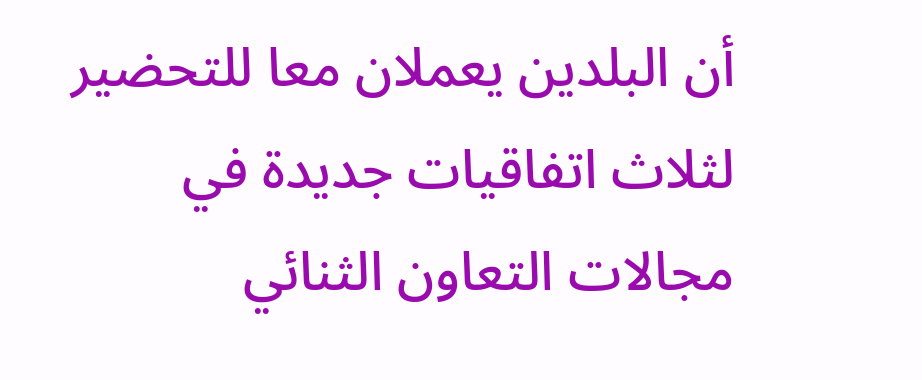أن البلدين يعملان معا للتحضير لثلاث اتفاقيات جديدة في مجالات التعاون الثنائي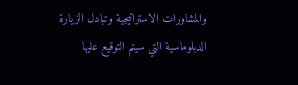والمشاورات الاستراتيجية وتبادل الزيارة الدبلوماسية التي سيتم التوقيع عليها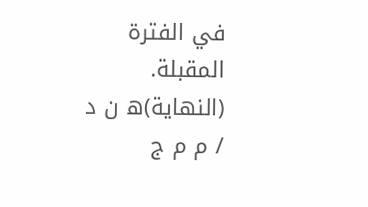في الفترة المقبلة. (النهاية)ه ن د / م م ج